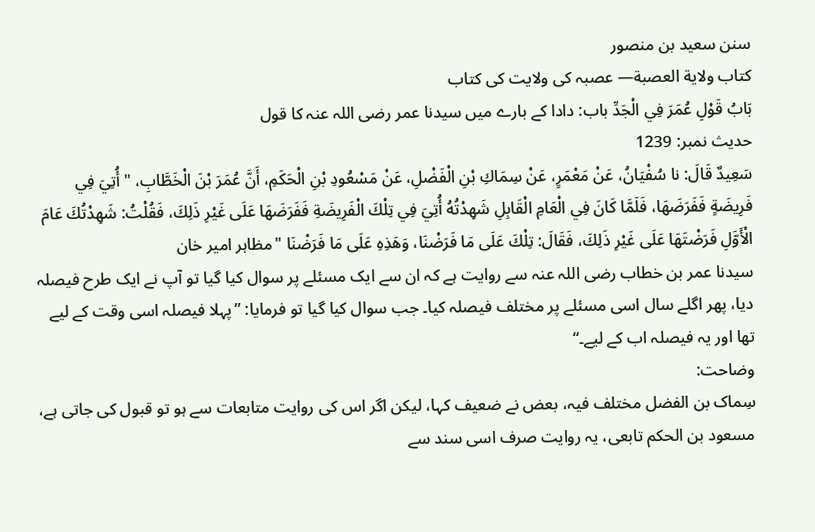سنن سعید بن منصور
كتاب ولاية العصبة— عصبہ کی ولایت کی کتاب
بَابُ قَوْلِ عُمَرَ فِي الْجَدِّ باب: دادا کے بارے میں سیدنا عمر رضی اللہ عنہ کا قول
حدیث نمبر: 1239
سَعِيدٌ قَالَ: نا سُفْيَانُ، عَنْ مَعْمَرٍ، عَنْ سِمَاكِ بْنِ الْفَضْلِ، عَنْ مَسْعُودِ بْنِ الْحَكَمِ، أَنَّ عُمَرَ بْنَ الْخَطَّابِ، " أُتِيَ فِي فَرِيضَةٍ فَفَرَضَهَا، فَلَمَّا كَانَ فِي الْعَامِ الْقَابِلِ شَهِدْتُهُ أُتِيَ فِي تِلْكَ الْفَرِيضَةِ فَفَرَضَهَا عَلَى غَيْرِ ذَلِكَ، فَقُلْتُ: شَهِدْتُكَ عَامَ الْأَوَّلِ فَرَضْتَهَا عَلَى غَيْرِ ذَلِكَ، فَقَالَ: تِلْكَ عَلَى مَا فَرَضْنَا، وَهَذِهِ عَلَى مَا فَرَضْنَا "مظاہر امیر خان
سیدنا عمر بن خطاب رضی اللہ عنہ سے روایت ہے کہ ان سے ایک مسئلے پر سوال کیا گیا تو آپ نے ایک طرح فیصلہ دیا، پھر اگلے سال اسی مسئلے پر مختلف فیصلہ کیا۔ جب سوال کیا گیا تو فرمایا: ”پہلا فیصلہ اسی وقت کے لیے تھا اور یہ فیصلہ اب کے لیے۔“
وضاحت:
سِماک بن الفضل مختلف فیہ، بعض نے ضعیف کہا، لیکن اگر اس کی روایت متابعات سے ہو تو قبول کی جاتی ہے، مسعود بن الحکم تابعی، یہ روایت صرف اسی سند سے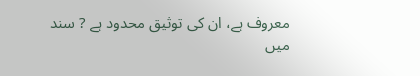معروف ہے، ان کی توثیق محدود ہے ? سند میں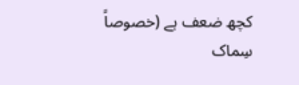کچھ ضعف ہے (خصوصاً سِماک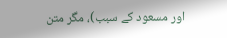اور مسعود کے سبب)، مگر متن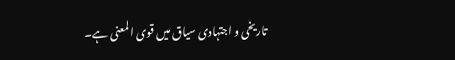تاریخی و اجتہادی سیاق میں قوی المعنی ہے۔